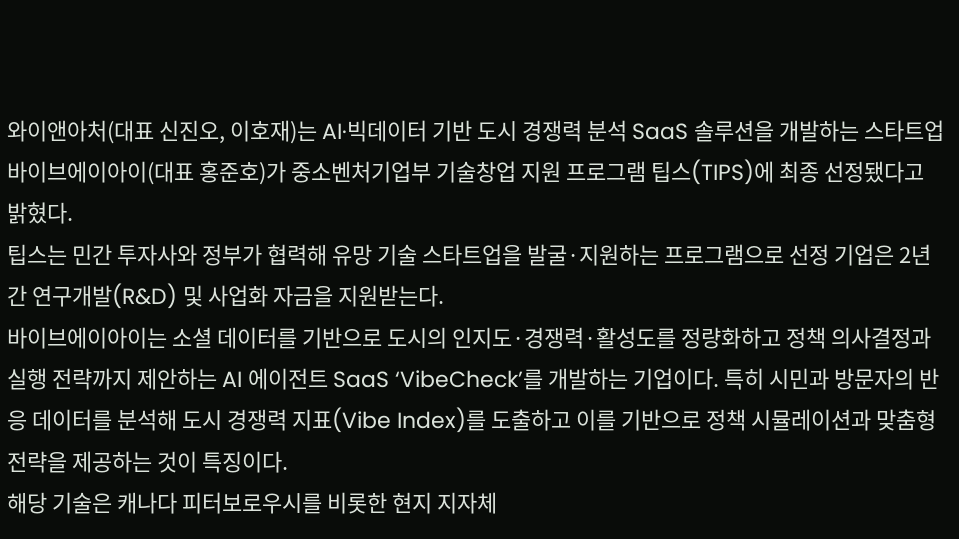와이앤아처(대표 신진오, 이호재)는 AI·빅데이터 기반 도시 경쟁력 분석 SaaS 솔루션을 개발하는 스타트업 바이브에이아이(대표 홍준호)가 중소벤처기업부 기술창업 지원 프로그램 팁스(TIPS)에 최종 선정됐다고 밝혔다.
팁스는 민간 투자사와 정부가 협력해 유망 기술 스타트업을 발굴·지원하는 프로그램으로 선정 기업은 2년간 연구개발(R&D) 및 사업화 자금을 지원받는다.
바이브에이아이는 소셜 데이터를 기반으로 도시의 인지도·경쟁력·활성도를 정량화하고 정책 의사결정과 실행 전략까지 제안하는 AI 에이전트 SaaS ‘VibeCheck’를 개발하는 기업이다. 특히 시민과 방문자의 반응 데이터를 분석해 도시 경쟁력 지표(Vibe Index)를 도출하고 이를 기반으로 정책 시뮬레이션과 맞춤형 전략을 제공하는 것이 특징이다.
해당 기술은 캐나다 피터보로우시를 비롯한 현지 지자체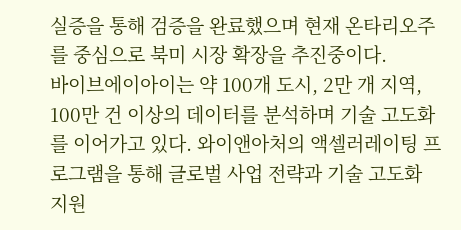실증을 통해 검증을 완료했으며 현재 온타리오주를 중심으로 북미 시장 확장을 추진중이다.
바이브에이아이는 약 100개 도시, 2만 개 지역, 100만 건 이상의 데이터를 분석하며 기술 고도화를 이어가고 있다. 와이앤아처의 액셀러레이팅 프로그램을 통해 글로벌 사업 전략과 기술 고도화 지원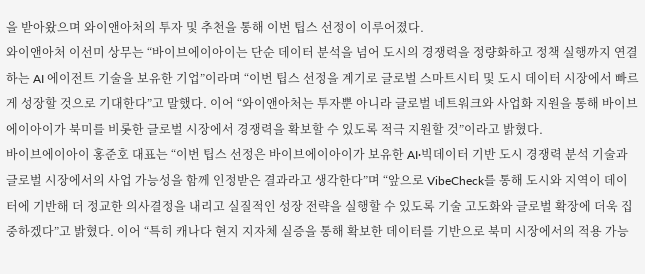을 받아왔으며 와이앤아처의 투자 및 추천을 통해 이번 팁스 선정이 이루어졌다.
와이앤아처 이선미 상무는 “바이브에이아이는 단순 데이터 분석을 넘어 도시의 경쟁력을 정량화하고 정책 실행까지 연결하는 AI 에이전트 기술을 보유한 기업”이라며 “이번 팁스 선정을 계기로 글로벌 스마트시티 및 도시 데이터 시장에서 빠르게 성장할 것으로 기대한다”고 말했다. 이어 “와이앤아처는 투자뿐 아니라 글로벌 네트워크와 사업화 지원을 통해 바이브에이아이가 북미를 비롯한 글로벌 시장에서 경쟁력을 확보할 수 있도록 적극 지원할 것”이라고 밝혔다.
바이브에이아이 홍준호 대표는 “이번 팁스 선정은 바이브에이아이가 보유한 AI·빅데이터 기반 도시 경쟁력 분석 기술과 글로벌 시장에서의 사업 가능성을 함께 인정받은 결과라고 생각한다”며 “앞으로 VibeCheck를 통해 도시와 지역이 데이터에 기반해 더 정교한 의사결정을 내리고 실질적인 성장 전략을 실행할 수 있도록 기술 고도화와 글로벌 확장에 더욱 집중하겠다”고 밝혔다. 이어 “특히 캐나다 현지 지자체 실증을 통해 확보한 데이터를 기반으로 북미 시장에서의 적용 가능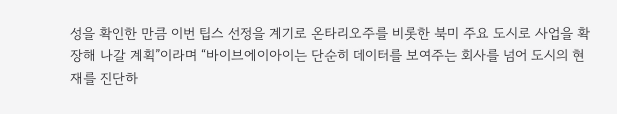성을 확인한 만큼 이번 팁스 선정을 계기로 온타리오주를 비롯한 북미 주요 도시로 사업을 확장해 나갈 계획”이라며 “바이브에이아이는 단순히 데이터를 보여주는 회사를 넘어 도시의 현재를 진단하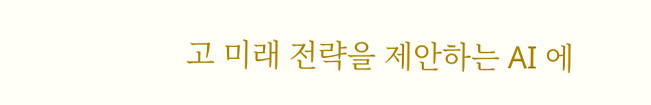고 미래 전략을 제안하는 AI 에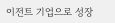이전트 기업으로 성장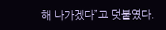해 나가겠다”고 덧붙였다.